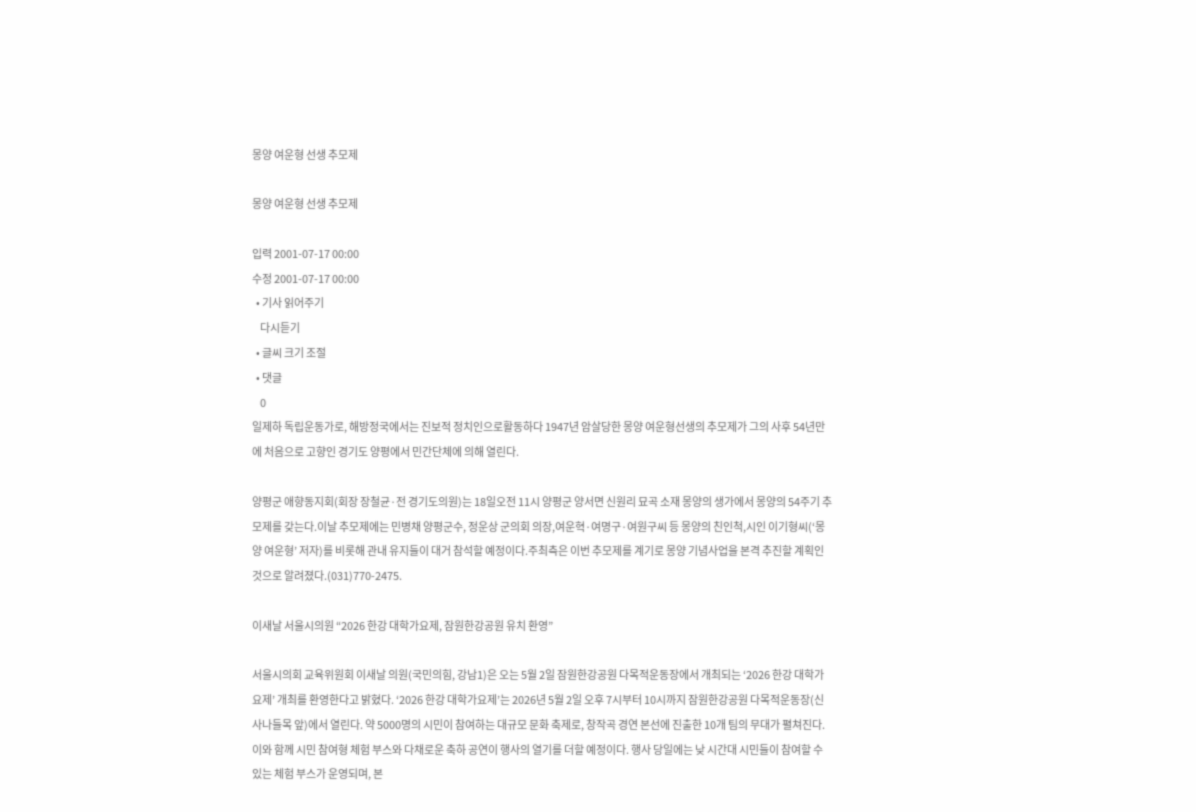몽양 여운형 선생 추모제

몽양 여운형 선생 추모제

입력 2001-07-17 00:00
수정 2001-07-17 00:00
  • 기사 읽어주기
    다시듣기
  • 글씨 크기 조절
  • 댓글
    0
일제하 독립운동가로, 해방정국에서는 진보적 정치인으로활동하다 1947년 암살당한 몽양 여운형선생의 추모제가 그의 사후 54년만에 처음으로 고향인 경기도 양평에서 민간단체에 의해 열린다.

양평군 애향동지회(회장 장철균·전 경기도의원)는 18일오전 11시 양평군 양서면 신원리 묘곡 소재 몽양의 생가에서 몽양의 54주기 추모제를 갖는다.이날 추모제에는 민병채 양평군수, 정운상 군의회 의장,여운혁·여명구·여원구씨 등 몽양의 친인척,시인 이기형씨(‘몽양 여운형’ 저자)를 비롯해 관내 유지들이 대거 참석할 예정이다.주최측은 이번 추모제를 계기로 몽양 기념사업을 본격 추진할 계획인 것으로 알려졌다.(031)770-2475.

이새날 서울시의원 “2026 한강 대학가요제, 잠원한강공원 유치 환영”

서울시의회 교육위원회 이새날 의원(국민의힘, 강남1)은 오는 5월 2일 잠원한강공원 다목적운동장에서 개최되는 ‘2026 한강 대학가요제’ 개최를 환영한다고 밝혔다. ‘2026 한강 대학가요제’는 2026년 5월 2일 오후 7시부터 10시까지 잠원한강공원 다목적운동장(신사나들목 앞)에서 열린다. 약 5000명의 시민이 참여하는 대규모 문화 축제로, 창작곡 경연 본선에 진출한 10개 팀의 무대가 펼쳐진다. 이와 함께 시민 참여형 체험 부스와 다채로운 축하 공연이 행사의 열기를 더할 예정이다. 행사 당일에는 낮 시간대 시민들이 참여할 수 있는 체험 부스가 운영되며, 본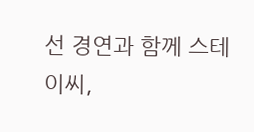선 경연과 함께 스테이씨,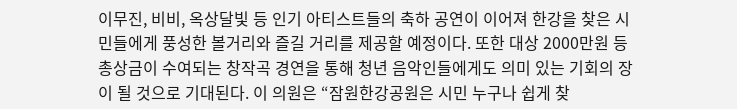이무진, 비비, 옥상달빛 등 인기 아티스트들의 축하 공연이 이어져 한강을 찾은 시민들에게 풍성한 볼거리와 즐길 거리를 제공할 예정이다. 또한 대상 2000만원 등 총상금이 수여되는 창작곡 경연을 통해 청년 음악인들에게도 의미 있는 기회의 장이 될 것으로 기대된다. 이 의원은 “잠원한강공원은 시민 누구나 쉽게 찾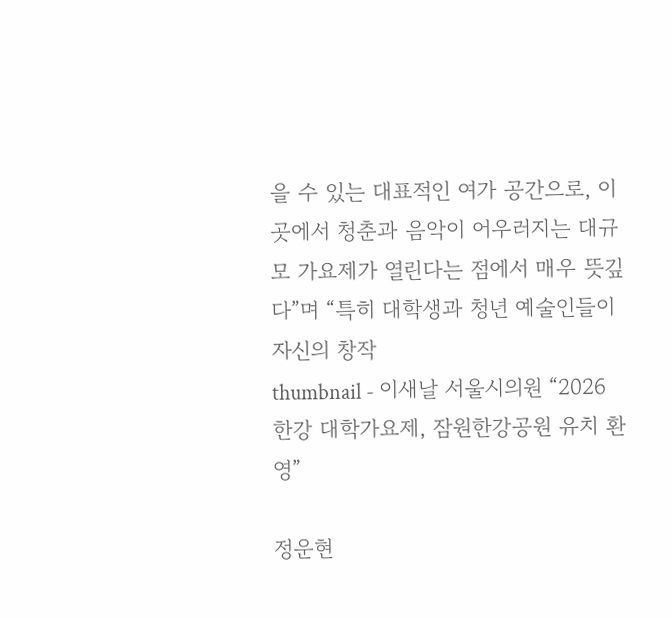을 수 있는 대표적인 여가 공간으로, 이곳에서 청춘과 음악이 어우러지는 대규모 가요제가 열린다는 점에서 매우 뜻깊다”며 “특히 대학생과 청년 예술인들이 자신의 창작
thumbnail - 이새날 서울시의원 “2026 한강 대학가요제, 잠원한강공원 유치 환영”

정운현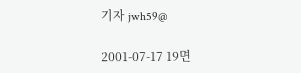기자 jwh59@

2001-07-17 19면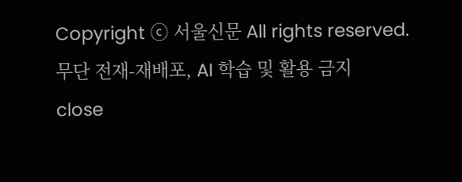Copyright ⓒ 서울신문 All rights reserved. 무단 전재-재배포, AI 학습 및 활용 금지
close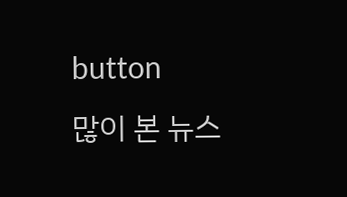button
많이 본 뉴스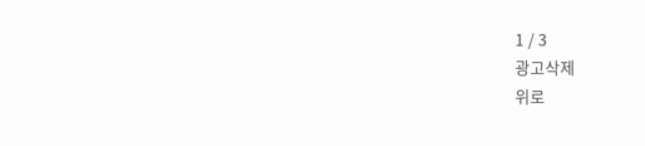1 / 3
광고삭제
위로